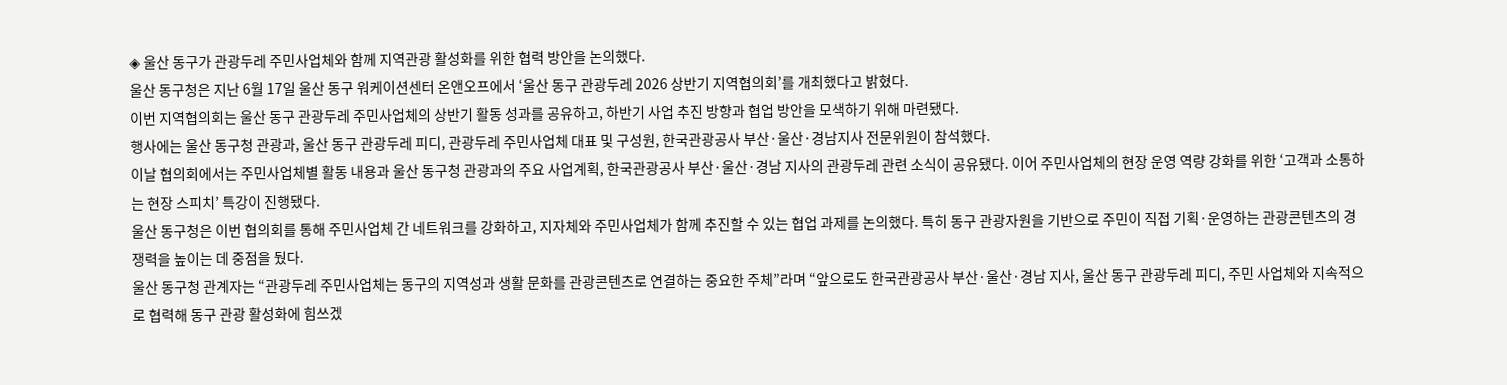◈ 울산 동구가 관광두레 주민사업체와 함께 지역관광 활성화를 위한 협력 방안을 논의했다.
울산 동구청은 지난 6월 17일 울산 동구 워케이션센터 온앤오프에서 ‘울산 동구 관광두레 2026 상반기 지역협의회’를 개최했다고 밝혔다.
이번 지역협의회는 울산 동구 관광두레 주민사업체의 상반기 활동 성과를 공유하고, 하반기 사업 추진 방향과 협업 방안을 모색하기 위해 마련됐다.
행사에는 울산 동구청 관광과, 울산 동구 관광두레 피디, 관광두레 주민사업체 대표 및 구성원, 한국관광공사 부산·울산·경남지사 전문위원이 참석했다.
이날 협의회에서는 주민사업체별 활동 내용과 울산 동구청 관광과의 주요 사업계획, 한국관광공사 부산·울산·경남 지사의 관광두레 관련 소식이 공유됐다. 이어 주민사업체의 현장 운영 역량 강화를 위한 ‘고객과 소통하는 현장 스피치’ 특강이 진행됐다.
울산 동구청은 이번 협의회를 통해 주민사업체 간 네트워크를 강화하고, 지자체와 주민사업체가 함께 추진할 수 있는 협업 과제를 논의했다. 특히 동구 관광자원을 기반으로 주민이 직접 기획·운영하는 관광콘텐츠의 경쟁력을 높이는 데 중점을 뒀다.
울산 동구청 관계자는 “관광두레 주민사업체는 동구의 지역성과 생활 문화를 관광콘텐츠로 연결하는 중요한 주체”라며 “앞으로도 한국관광공사 부산·울산·경남 지사, 울산 동구 관광두레 피디, 주민 사업체와 지속적으로 협력해 동구 관광 활성화에 힘쓰겠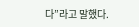다”라고 말했다.